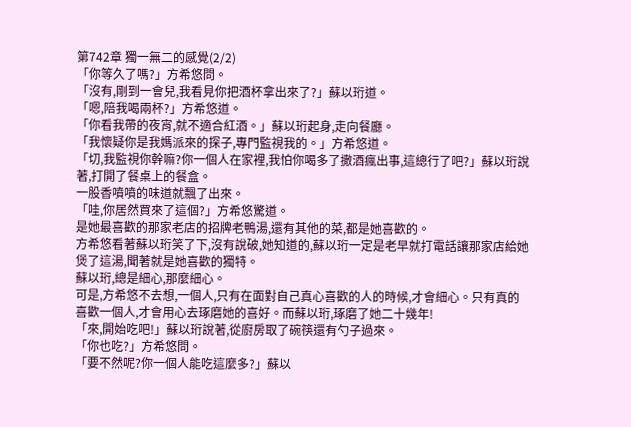第742章 獨一無二的感覺(2/2)
「你等久了嗎?」方希悠問。
「沒有,剛到一會兒,我看見你把酒杯拿出來了?」蘇以珩道。
「嗯,陪我喝兩杯?」方希悠道。
「你看我帶的夜宵,就不適合紅酒。」蘇以珩起身,走向餐廳。
「我懷疑你是我媽派來的探子,專門監視我的。」方希悠道。
「切,我監視你幹嘛?你一個人在家裡,我怕你喝多了撒酒瘋出事,這總行了吧?」蘇以珩說著,打開了餐桌上的餐盒。
一股香噴噴的味道就飄了出來。
「哇,你居然買來了這個?」方希悠驚道。
是她最喜歡的那家老店的招牌老鴨湯,還有其他的菜,都是她喜歡的。
方希悠看著蘇以珩笑了下,沒有說破,她知道的,蘇以珩一定是老早就打電話讓那家店給她煲了這湯,聞著就是她喜歡的獨特。
蘇以珩,總是細心,那麼細心。
可是,方希悠不去想,一個人,只有在面對自己真心喜歡的人的時候,才會細心。只有真的喜歡一個人,才會用心去琢磨她的喜好。而蘇以珩,琢磨了她二十幾年!
「來,開始吃吧!」蘇以珩說著,從廚房取了碗筷還有勺子過來。
「你也吃?」方希悠問。
「要不然呢?你一個人能吃這麼多?」蘇以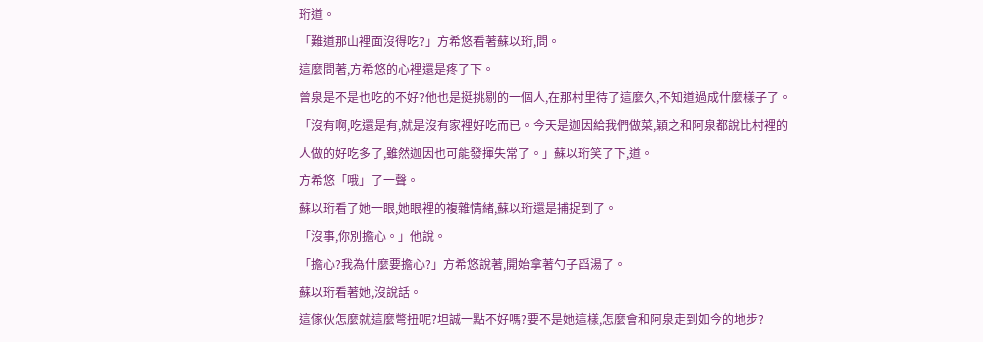珩道。
「難道那山裡面沒得吃?」方希悠看著蘇以珩,問。
這麼問著,方希悠的心裡還是疼了下。
曾泉是不是也吃的不好?他也是挺挑剔的一個人,在那村里待了這麼久,不知道過成什麼樣子了。
「沒有啊,吃還是有,就是沒有家裡好吃而已。今天是迦因給我們做菜,穎之和阿泉都說比村裡的人做的好吃多了,雖然迦因也可能發揮失常了。」蘇以珩笑了下,道。
方希悠「哦」了一聲。
蘇以珩看了她一眼,她眼裡的複雜情緒,蘇以珩還是捕捉到了。
「沒事,你別擔心。」他說。
「擔心?我為什麼要擔心?」方希悠說著,開始拿著勺子舀湯了。
蘇以珩看著她,沒說話。
這傢伙怎麼就這麼彆扭呢?坦誠一點不好嗎?要不是她這樣,怎麼會和阿泉走到如今的地步?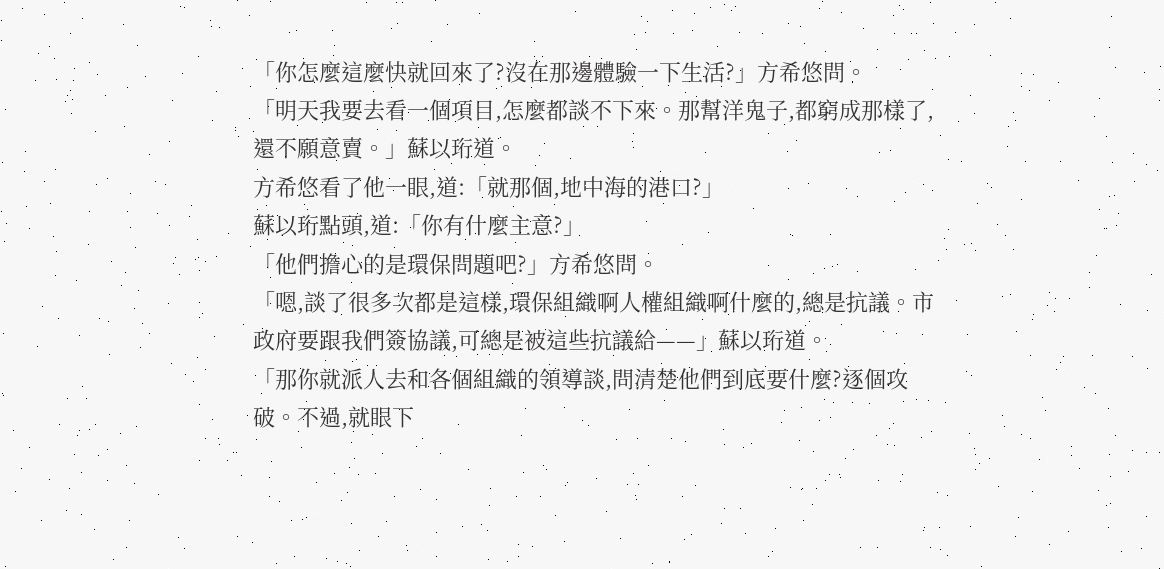「你怎麼這麼快就回來了?沒在那邊體驗一下生活?」方希悠問。
「明天我要去看一個項目,怎麼都談不下來。那幫洋鬼子,都窮成那樣了,還不願意賣。」蘇以珩道。
方希悠看了他一眼,道:「就那個,地中海的港口?」
蘇以珩點頭,道:「你有什麼主意?」
「他們擔心的是環保問題吧?」方希悠問。
「嗯,談了很多次都是這樣,環保組織啊人權組織啊什麼的,總是抗議。市政府要跟我們簽協議,可總是被這些抗議給——」蘇以珩道。
「那你就派人去和各個組織的領導談,問清楚他們到底要什麼?逐個攻破。不過,就眼下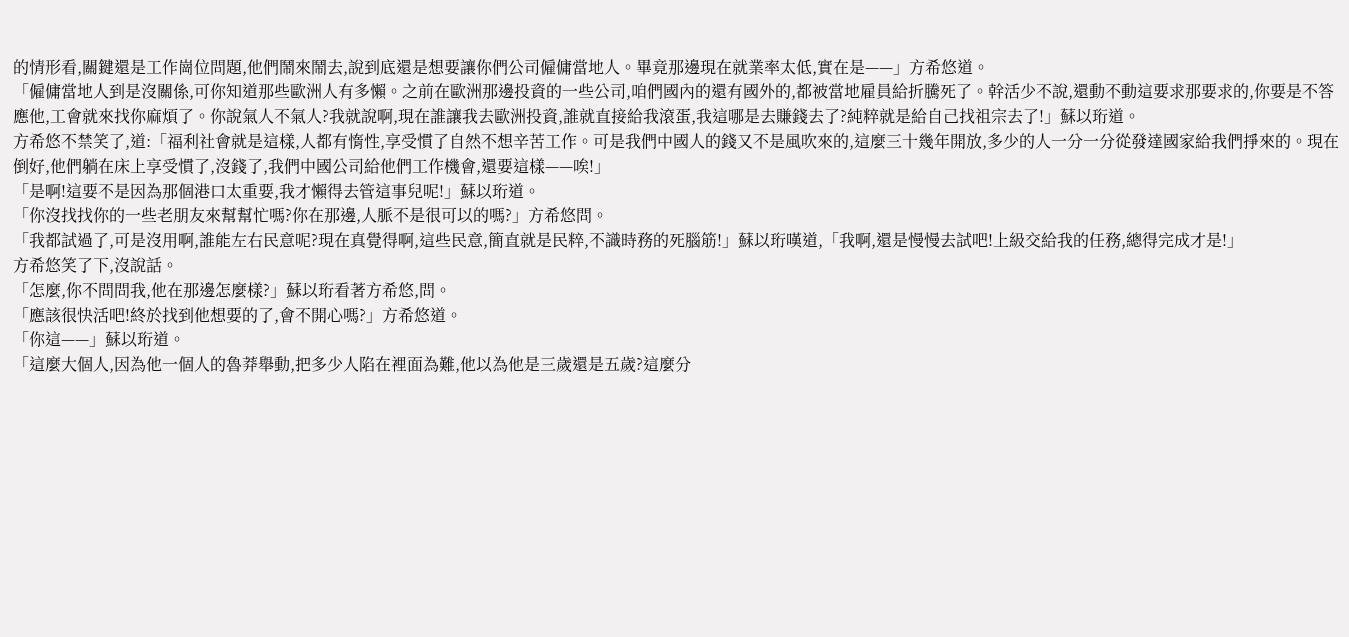的情形看,關鍵還是工作崗位問題,他們鬧來鬧去,說到底還是想要讓你們公司僱傭當地人。畢竟那邊現在就業率太低,實在是——」方希悠道。
「僱傭當地人到是沒關係,可你知道那些歐洲人有多懶。之前在歐洲那邊投資的一些公司,咱們國內的還有國外的,都被當地雇員給折騰死了。幹活少不說,還動不動這要求那要求的,你要是不答應他,工會就來找你麻煩了。你說氣人不氣人?我就說啊,現在誰讓我去歐洲投資,誰就直接給我滾蛋,我這哪是去賺錢去了?純粹就是給自己找祖宗去了!」蘇以珩道。
方希悠不禁笑了,道:「福利社會就是這樣,人都有惰性,享受慣了自然不想辛苦工作。可是我們中國人的錢又不是風吹來的,這麼三十幾年開放,多少的人一分一分從發達國家給我們掙來的。現在倒好,他們躺在床上享受慣了,沒錢了,我們中國公司給他們工作機會,還要這樣——唉!」
「是啊!這要不是因為那個港口太重要,我才懶得去管這事兒呢!」蘇以珩道。
「你沒找找你的一些老朋友來幫幫忙嗎?你在那邊,人脈不是很可以的嗎?」方希悠問。
「我都試過了,可是沒用啊,誰能左右民意呢?現在真覺得啊,這些民意,簡直就是民粹,不識時務的死腦筋!」蘇以珩嘆道,「我啊,還是慢慢去試吧!上級交給我的任務,總得完成才是!」
方希悠笑了下,沒說話。
「怎麼,你不問問我,他在那邊怎麼樣?」蘇以珩看著方希悠,問。
「應該很快活吧!終於找到他想要的了,會不開心嗎?」方希悠道。
「你這——」蘇以珩道。
「這麼大個人,因為他一個人的魯莽舉動,把多少人陷在裡面為難,他以為他是三歲還是五歲?這麼分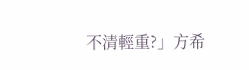不清輕重?」方希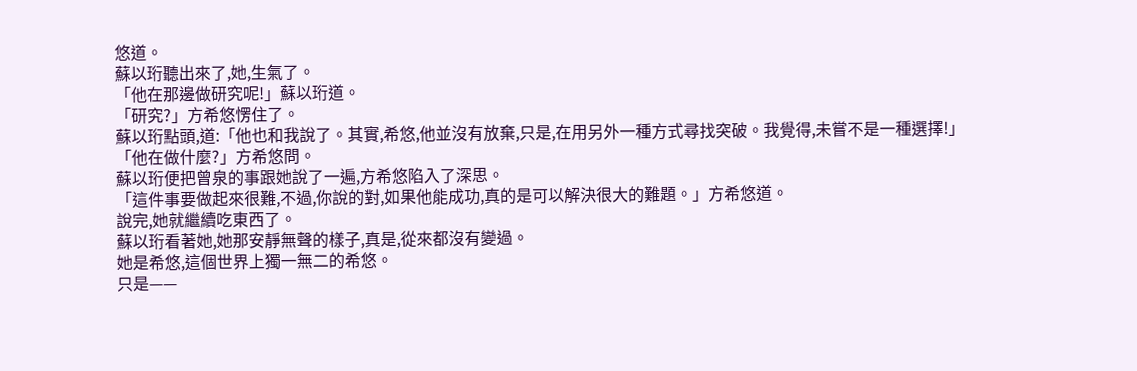悠道。
蘇以珩聽出來了,她,生氣了。
「他在那邊做研究呢!」蘇以珩道。
「研究?」方希悠愣住了。
蘇以珩點頭,道:「他也和我說了。其實,希悠,他並沒有放棄,只是,在用另外一種方式尋找突破。我覺得,未嘗不是一種選擇!」
「他在做什麼?」方希悠問。
蘇以珩便把曾泉的事跟她說了一遍,方希悠陷入了深思。
「這件事要做起來很難,不過,你說的對,如果他能成功,真的是可以解決很大的難題。」方希悠道。
說完,她就繼續吃東西了。
蘇以珩看著她,她那安靜無聲的樣子,真是,從來都沒有變過。
她是希悠,這個世界上獨一無二的希悠。
只是——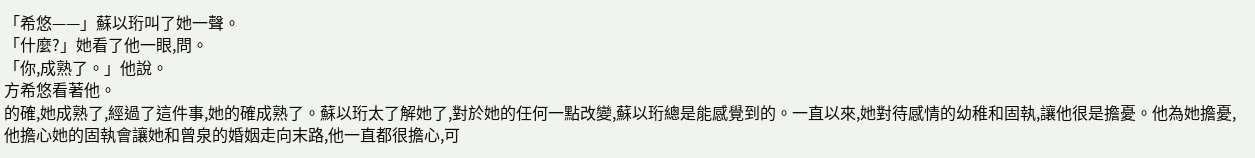「希悠——」蘇以珩叫了她一聲。
「什麼?」她看了他一眼,問。
「你,成熟了。」他說。
方希悠看著他。
的確,她成熟了,經過了這件事,她的確成熟了。蘇以珩太了解她了,對於她的任何一點改變,蘇以珩總是能感覺到的。一直以來,她對待感情的幼稚和固執,讓他很是擔憂。他為她擔憂,他擔心她的固執會讓她和曾泉的婚姻走向末路,他一直都很擔心,可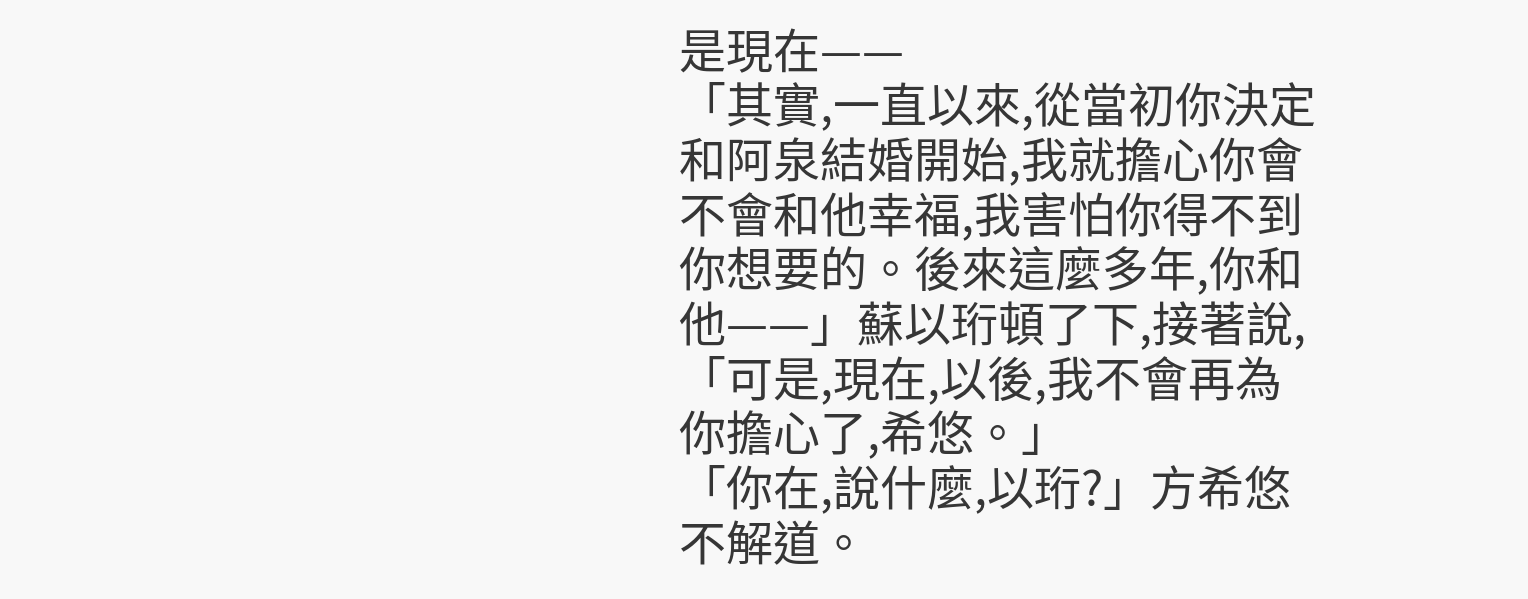是現在——
「其實,一直以來,從當初你決定和阿泉結婚開始,我就擔心你會不會和他幸福,我害怕你得不到你想要的。後來這麼多年,你和他——」蘇以珩頓了下,接著說,「可是,現在,以後,我不會再為你擔心了,希悠。」
「你在,說什麼,以珩?」方希悠不解道。